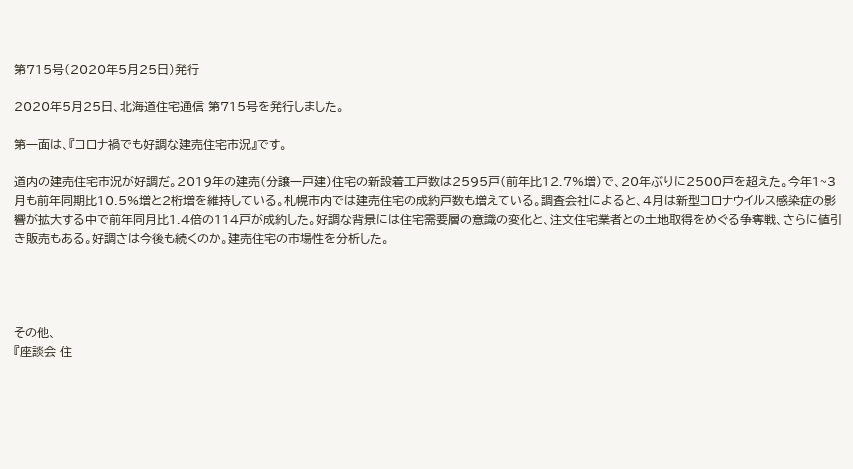第715号(2020年5月25日)発行

2020年5月25日、北海道住宅通信 第715号を発行しました。

第一面は、『コロナ禍でも好調な建売住宅市況』です。

道内の建売住宅市況が好調だ。2019年の建売(分譲一戸建)住宅の新設着工戸数は2595戸(前年比12.7%増)で、20年ぶりに2500戸を超えた。今年1~3月も前年同期比10.5%増と2桁増を維持している。札幌市内では建売住宅の成約戸数も増えている。調査会社によると、4月は新型コロナウイルス感染症の影響が拡大する中で前年同月比1.4倍の114戸が成約した。好調な背景には住宅需要層の意識の変化と、注文住宅業者との土地取得をめぐる争奪戦、さらに値引き販売もある。好調さは今後も続くのか。建売住宅の市場性を分析した。




その他、
『座談会 住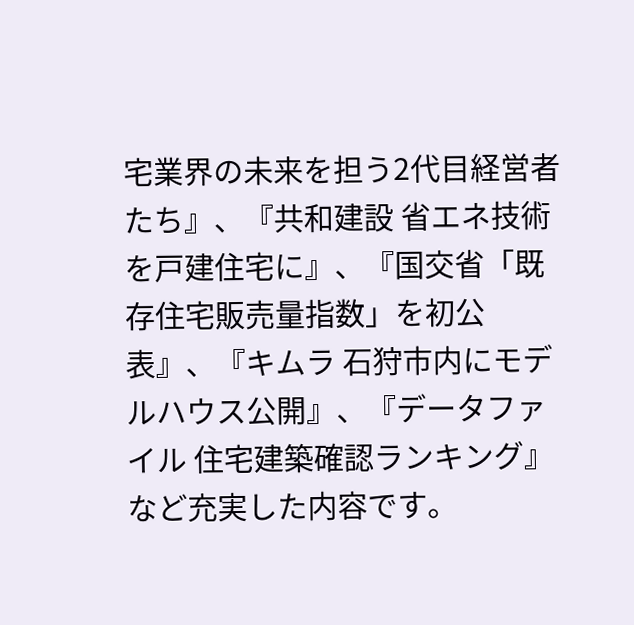宅業界の未来を担う2代目経営者たち』、『共和建設 省エネ技術を戸建住宅に』、『国交省「既存住宅販売量指数」を初公表』、『キムラ 石狩市内にモデルハウス公開』、『データファイル 住宅建築確認ランキング』など充実した内容です。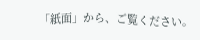「紙面」から、ご覧ください。